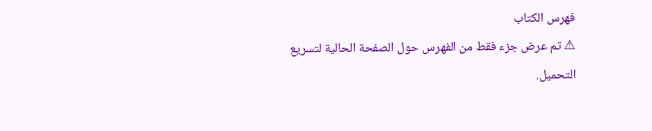فهرس الكتاب
⚠ تم عرض جزء فقط من الفهرس حول الصفحة الحالية لتسريع التحميل.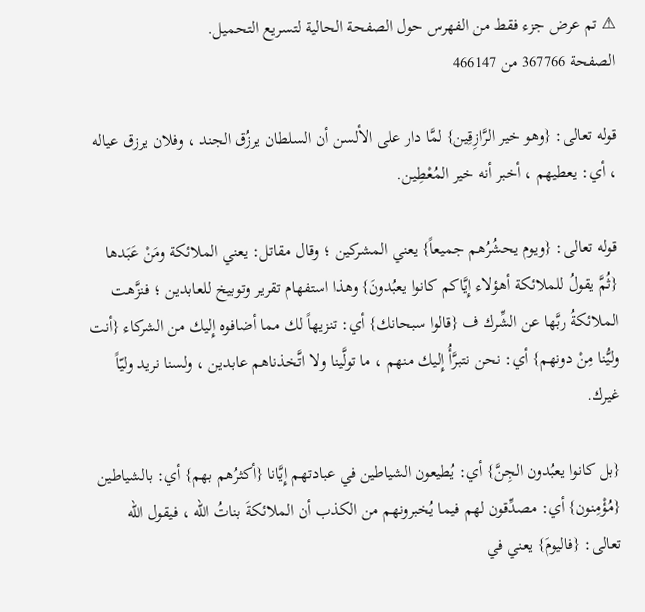⚠ تم عرض جزء فقط من الفهرس حول الصفحة الحالية لتسريع التحميل.
الصفحة 367766 من 466147

قوله تعالى: {وهو خير الرَّازِقِين} لمَّا دار على الألسن أن السلطان يرزُق الجند ، وفلان يرزق عياله ، أي: يعطيهم ، أخبر أنه خير المُعْطِين.

قوله تعالى: {ويوم يحشُرُهم جميعاً} يعني المشركين ؛ وقال مقاتل: يعني الملائكة ومَنْ عَبَدها {ثُمَّ يقولُ للملائكة أهؤلاء إِيَّاكم كانوا يعبُدونَ} وهذا استفهام تقرير وتوبيخ للعابدين ؛ فنزَّهت الملائكةُ ربَّها عن الشِّرك ف {قالوا سبحانك} أي: تنزيهاً لك مما أضافوه إِليك من الشركاء {أنت وليُّنا مِنْ دونهم} أي: نحن نتبرَّأُ إِليك منهم ، ما تولَّينا ولا اتَّخذناهم عابدين ، ولسنا نريد وليّاً غيرك.

{بل كانوا يعبُدون الجِنَّ} أي: يُطيعون الشياطين في عبادتهم إِيَّانا {أكثرُهم بهم} أي: بالشياطين {مُؤْمِنون} أي: مصدِّقون لهم فيما يُخبرونهم من الكذب أن الملائكةَ بناتُ الله ، فيقول الله تعالى: {فاليومَ} يعني في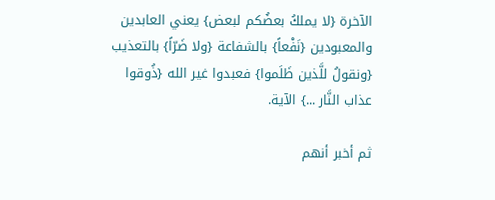الآخرة {لا يملكُ بعضُكم لبعض} يعني العابدين والمعبودين {نَفْعاً} بالشفاعة {ولا ضَرّاً} بالتعذيب {ونقولُ للَّذين ظَلَموا} فعبدوا غير الله {ذُوقوا عذاب النَّار ...} الآية.

ثم أخبر أنهم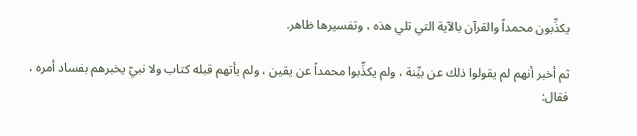يكذِّبون محمداً والقرآن بالآية التي تلي هذه ، وتفسيرها ظاهر.

ثم أخبر أنهم لم يقولوا ذلك عن بيِّنة ، ولم يكذِّبوا محمداً عن يقين ، ولم يأتهم قبله كتاب ولا نبيّ يخبرهم بفساد أمره ، فقال: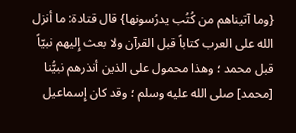{وما آتيناهم من كُتُب يدرُسونها} قال قتادة: ما أنزل الله على العرب كتاباً قبل القرآن ولا بعث إِليهم نبيّاً قبل محمد ؛ وهذا محمول على الذين أنذرهم نبيُّنا [محمد] صلى الله عليه وسلم ؛ وقد كان إِسماعيل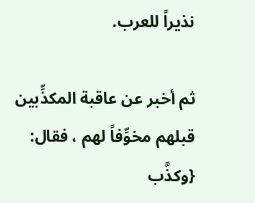نذيراً للعرب.

ثم أخبر عن عاقبة المكذِّبين قبلهم مخوِّفاً لهم ، فقال: {وكذَّب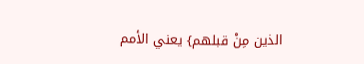الذين مِنْ قبلهم} يعني الأمم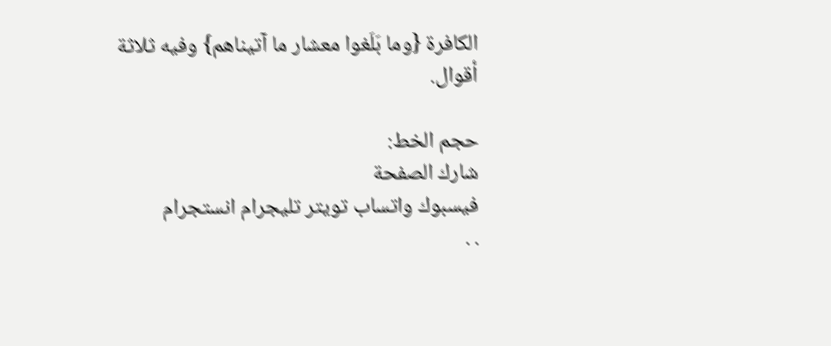الكافرة {وما بَلَغوا معشار ما آتيناهم} وفيه ثلاثة أقوال.

حجم الخط:
شارك الصفحة
فيسبوك واتساب تويتر تليجرام انستجرام
. .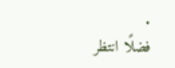.
فضلًا انتظر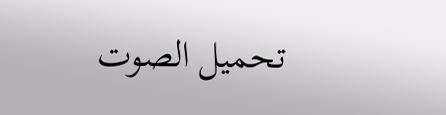تحميل الصوت